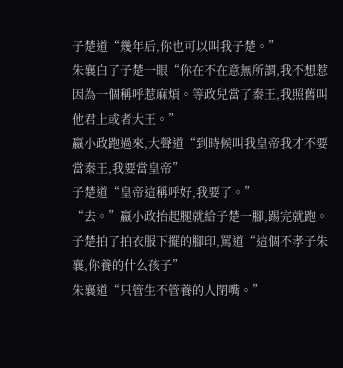子楚道“幾年后,你也可以叫我子楚。”
朱襄白了子楚一眼“你在不在意無所謂,我不想惹因為一個稱呼惹麻煩。等政兒當了秦王,我照舊叫他君上或者大王。”
嬴小政跑過來,大聲道“到時候叫我皇帝我才不要當秦王,我要當皇帝”
子楚道“皇帝這稱呼好,我要了。”
“去。”嬴小政抬起腿就給子楚一腳,踢完就跑。
子楚拍了拍衣服下擺的腳印,罵道“這個不孝子朱襄,你養的什么孩子”
朱襄道“只管生不管養的人閉嘴。”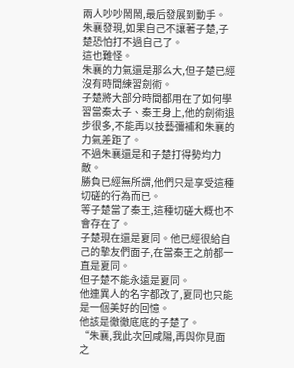兩人吵吵鬧鬧,最后發展到動手。
朱襄發現,如果自己不讓著子楚,子楚恐怕打不過自己了。
這也難怪。
朱襄的力氣還是那么大,但子楚已經沒有時間練習劍術。
子楚將大部分時間都用在了如何學習當秦太子、秦王身上,他的劍術退步很多,不能再以技藝彌補和朱襄的力氣差距了。
不過朱襄還是和子楚打得勢均力敵。
勝負已經無所謂,他們只是享受這種切磋的行為而已。
等子楚當了秦王,這種切磋大概也不會存在了。
子楚現在還是夏同。他已經很給自己的摯友們面子,在當秦王之前都一直是夏同。
但子楚不能永遠是夏同。
他連異人的名字都改了,夏同也只能是一個美好的回憶。
他該是徹徹底底的子楚了。
“朱襄,我此次回咸陽,再與你見面之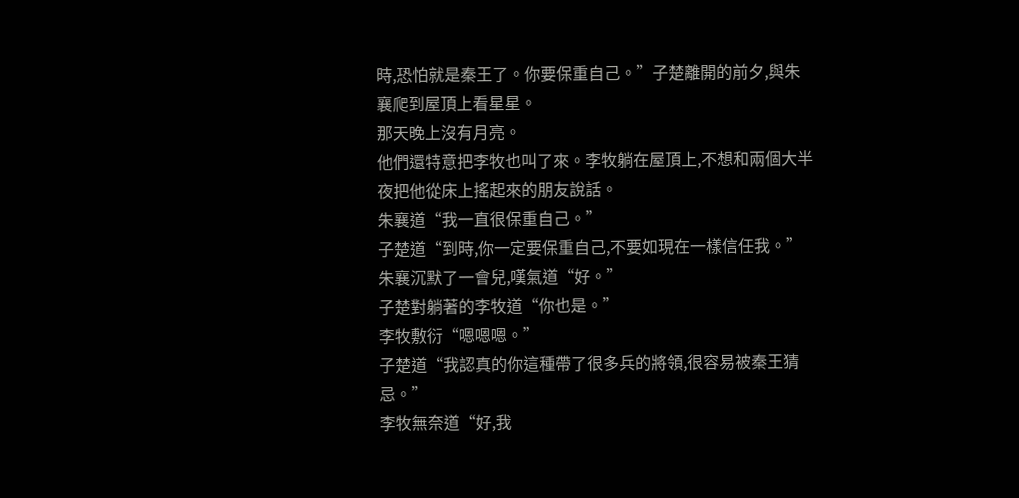時,恐怕就是秦王了。你要保重自己。”子楚離開的前夕,與朱襄爬到屋頂上看星星。
那天晚上沒有月亮。
他們還特意把李牧也叫了來。李牧躺在屋頂上,不想和兩個大半夜把他從床上搖起來的朋友說話。
朱襄道“我一直很保重自己。”
子楚道“到時,你一定要保重自己,不要如現在一樣信任我。”
朱襄沉默了一會兒,嘆氣道“好。”
子楚對躺著的李牧道“你也是。”
李牧敷衍“嗯嗯嗯。”
子楚道“我認真的你這種帶了很多兵的將領,很容易被秦王猜忌。”
李牧無奈道“好,我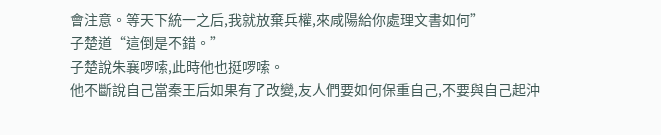會注意。等天下統一之后,我就放棄兵權,來咸陽給你處理文書如何”
子楚道“這倒是不錯。”
子楚說朱襄啰嗦,此時他也挺啰嗦。
他不斷說自己當秦王后如果有了改變,友人們要如何保重自己,不要與自己起沖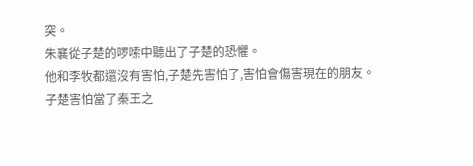突。
朱襄從子楚的啰嗦中聽出了子楚的恐懼。
他和李牧都還沒有害怕,子楚先害怕了,害怕會傷害現在的朋友。
子楚害怕當了秦王之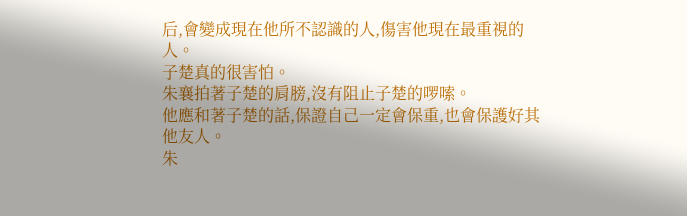后,會變成現在他所不認識的人,傷害他現在最重視的人。
子楚真的很害怕。
朱襄拍著子楚的肩膀,沒有阻止子楚的啰嗦。
他應和著子楚的話,保證自己一定會保重,也會保護好其他友人。
朱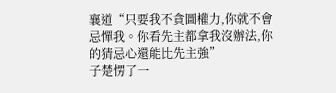襄道“只要我不貪圖權力,你就不會忌憚我。你看先主都拿我沒辦法,你的猜忌心還能比先主強”
子楚愣了一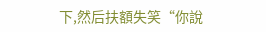下,然后扶額失笑“你說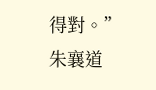得對。”
朱襄道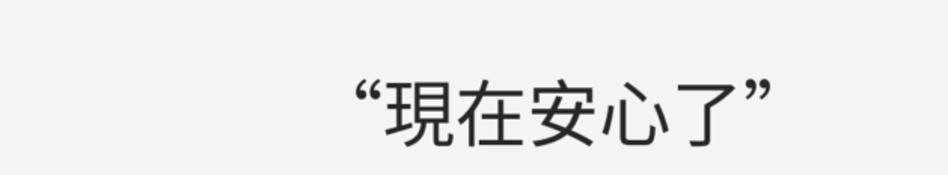“現在安心了”